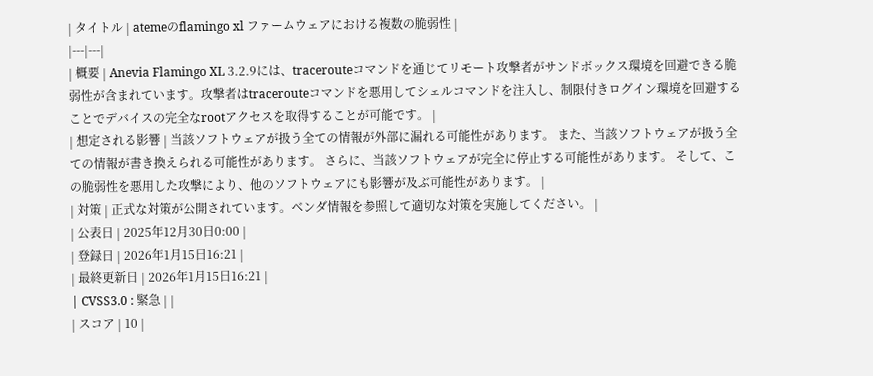| タイトル | atemeのflamingo xl ファームウェアにおける複数の脆弱性 |
|---|---|
| 概要 | Anevia Flamingo XL 3.2.9には、tracerouteコマンドを通じてリモート攻撃者がサンドボックス環境を回避できる脆弱性が含まれています。攻撃者はtracerouteコマンドを悪用してシェルコマンドを注入し、制限付きログイン環境を回避することでデバイスの完全なrootアクセスを取得することが可能です。 |
| 想定される影響 | 当該ソフトウェアが扱う全ての情報が外部に漏れる可能性があります。 また、当該ソフトウェアが扱う全ての情報が書き換えられる可能性があります。 さらに、当該ソフトウェアが完全に停止する可能性があります。 そして、この脆弱性を悪用した攻撃により、他のソフトウェアにも影響が及ぶ可能性があります。 |
| 対策 | 正式な対策が公開されています。ベンダ情報を参照して適切な対策を実施してください。 |
| 公表日 | 2025年12月30日0:00 |
| 登録日 | 2026年1月15日16:21 |
| 最終更新日 | 2026年1月15日16:21 |
| CVSS3.0 : 緊急 | |
| スコア | 10 |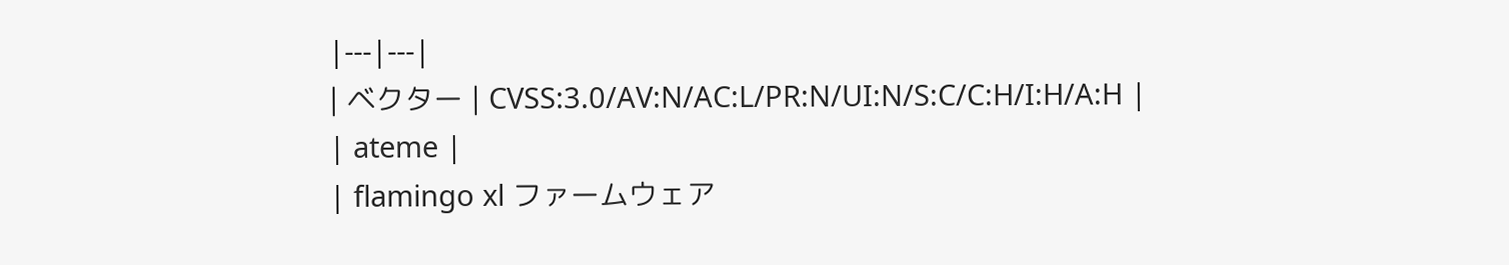|---|---|
| ベクター | CVSS:3.0/AV:N/AC:L/PR:N/UI:N/S:C/C:H/I:H/A:H |
| ateme |
| flamingo xl ファームウェア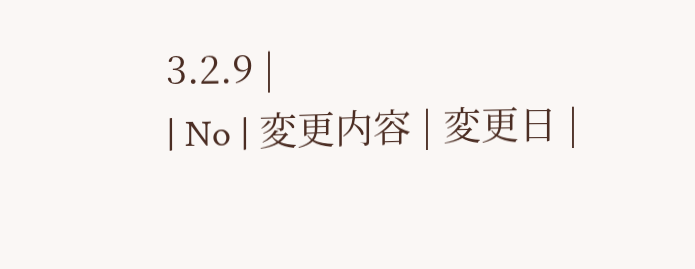3.2.9 |
| No | 変更内容 | 変更日 |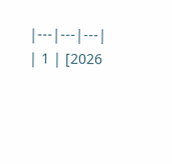|---|---|---|
| 1 | [2026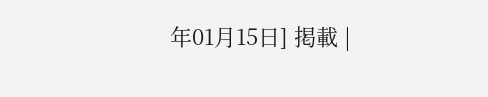年01月15日] 掲載 |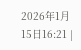2026年1月15日16:21 |